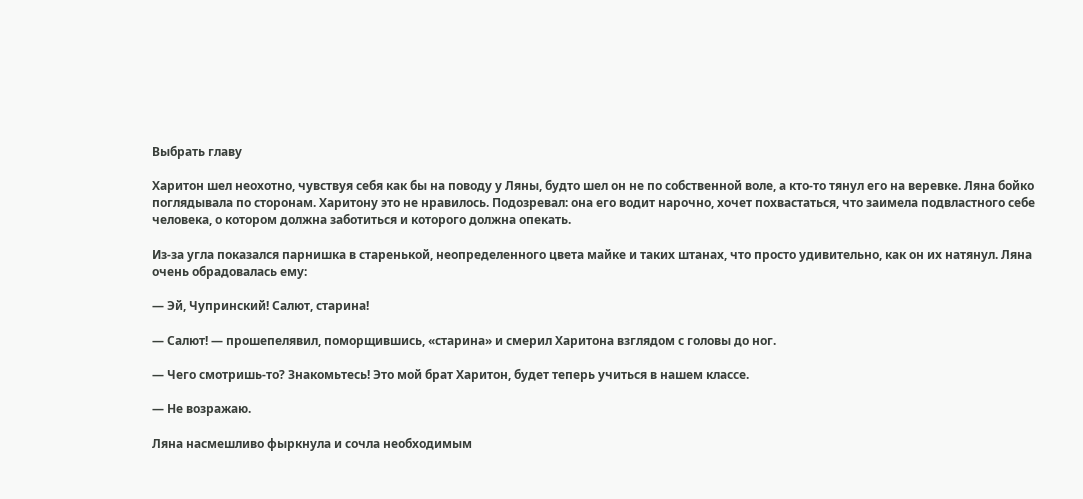Выбрать главу

Харитон шел неохотно, чувствуя себя как бы на поводу у Ляны, будто шел он не по собственной воле, а кто-то тянул его на веревке. Ляна бойко поглядывала по сторонам. Харитону это не нравилось. Подозревал: она его водит нарочно, хочет похвастаться, что заимела подвластного себе человека, о котором должна заботиться и которого должна опекать.

Из-за угла показался парнишка в старенькой, неопределенного цвета майке и таких штанах, что просто удивительно, как он их натянул. Ляна очень обрадовалась ему:

— Эй, Чупринский! Салют, старина!

— Салют! — прошепелявил, поморщившись, «старина» и смерил Харитона взглядом с головы до ног.

— Чего смотришь-то? Знакомьтесь! Это мой брат Харитон, будет теперь учиться в нашем классе.

— Не возражаю.

Ляна насмешливо фыркнула и сочла необходимым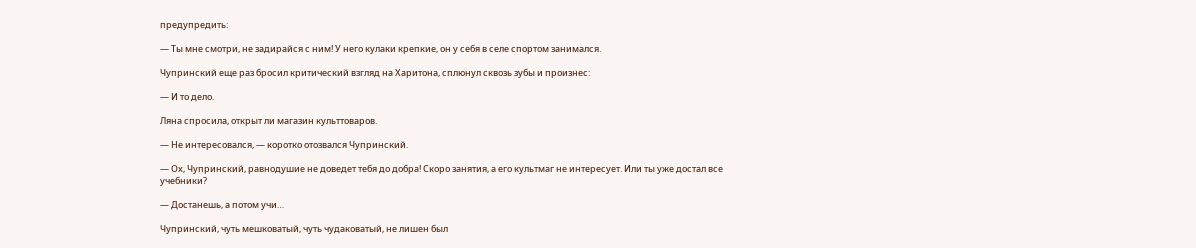предупредить:

— Ты мне смотри, не задирайся с ним! У него кулаки крепкие, он у себя в селе спортом занимался.

Чупринский еще раз бросил критический взгляд на Харитона, сплюнул сквозь зубы и произнес:

— И то дело.

Ляна спросила, открыт ли магазин культтоваров.

— Не интересовался, — коротко отозвался Чупринский.

— Ох, Чупринский, равнодушие не доведет тебя до добра! Скоро занятия, а его культмаг не интересует. Или ты уже достал все учебники?

— Достанешь, а потом учи…

Чупринский, чуть мешковатый, чуть чудаковатый, не лишен был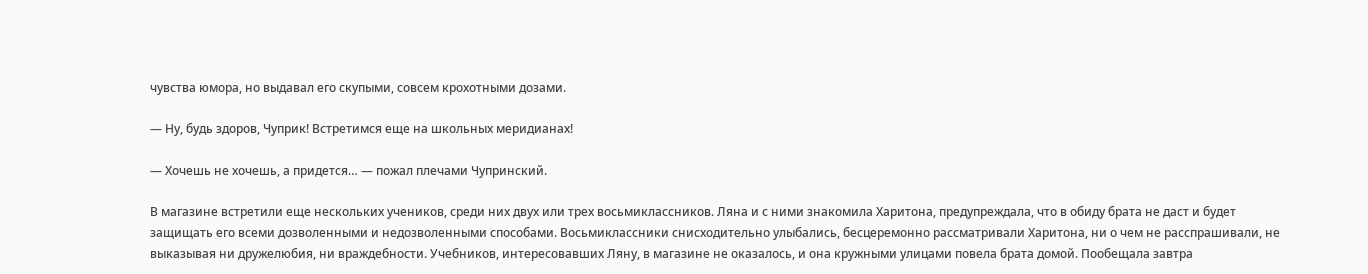чувства юмора, но выдавал его скупыми, совсем крохотными дозами.

— Ну, будь здоров, Чуприк! Встретимся еще на школьных меридианах!

— Хочешь не хочешь, а придется… — пожал плечами Чупринский.

В магазине встретили еще нескольких учеников, среди них двух или трех восьмиклассников. Ляна и с ними знакомила Харитона, предупреждала, что в обиду брата не даст и будет защищать его всеми дозволенными и недозволенными способами. Восьмиклассники снисходительно улыбались, бесцеремонно рассматривали Харитона, ни о чем не расспрашивали, не выказывая ни дружелюбия, ни враждебности. Учебников, интересовавших Ляну, в магазине не оказалось, и она кружными улицами повела брата домой. Пообещала завтра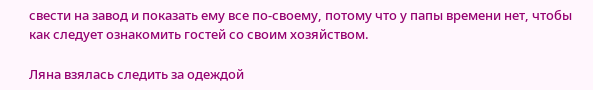свести на завод и показать ему все по-своему, потому что у папы времени нет, чтобы как следует ознакомить гостей со своим хозяйством.

Ляна взялась следить за одеждой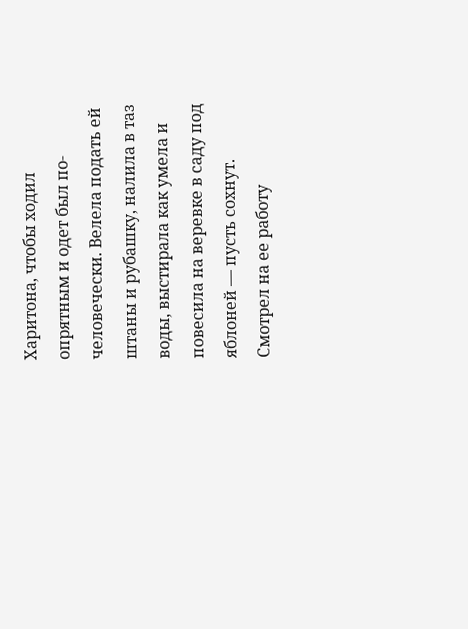Харитона, чтобы ходил опрятным и одет был по-человечески. Велела подать ей штаны и рубашку, налила в таз воды, выстирала как умела и повесила на веревке в саду под яблоней — пусть сохнут. Смотрел на ее работу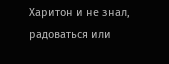Харитон и не знал, радоваться или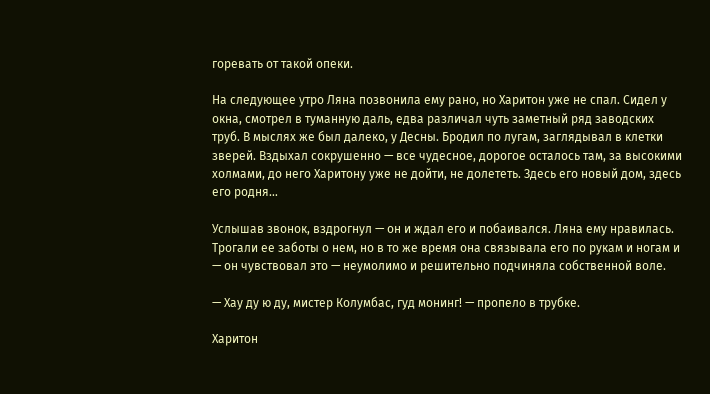горевать от такой опеки.

На следующее утро Ляна позвонила ему рано, но Харитон уже не спал. Сидел у окна, смотрел в туманную даль, едва различал чуть заметный ряд заводских труб. В мыслях же был далеко, у Десны. Бродил по лугам, заглядывал в клетки зверей. Вздыхал сокрушенно — все чудесное, дорогое осталось там, за высокими холмами, до него Харитону уже не дойти, не долететь. Здесь его новый дом, здесь его родня…

Услышав звонок, вздрогнул — он и ждал его и побаивался. Ляна ему нравилась. Трогали ее заботы о нем, но в то же время она связывала его по рукам и ногам и — он чувствовал это — неумолимо и решительно подчиняла собственной воле.

— Хау ду ю ду, мистер Колумбас, гуд монинг! — пропело в трубке.

Харитон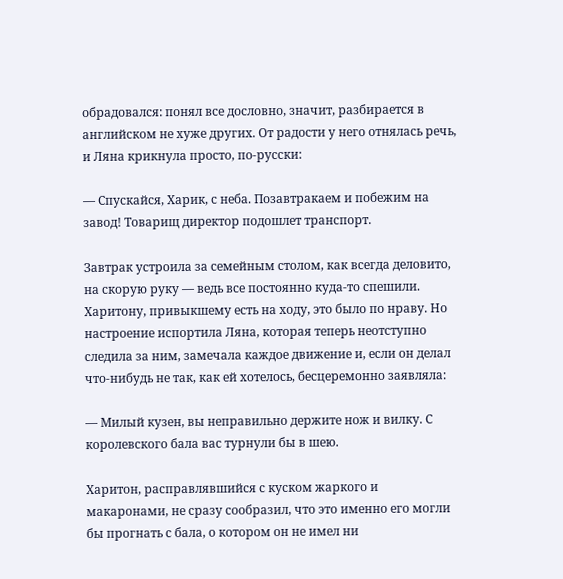обрадовался: понял все дословно, значит, разбирается в английском не хуже других. От радости у него отнялась речь, и Ляна крикнула просто, по-русски:

— Спускайся, Харик, с неба. Позавтракаем и побежим на завод! Товарищ директор подошлет транспорт.

Завтрак устроила за семейным столом, как всегда деловито, на скорую руку — ведь все постоянно куда-то спешили. Харитону, привыкшему есть на ходу, это было по нраву. Но настроение испортила Ляна, которая теперь неотступно следила за ним, замечала каждое движение и, если он делал что-нибудь не так, как ей хотелось, бесцеремонно заявляла:

— Милый кузен, вы неправильно держите нож и вилку. С королевского бала вас турнули бы в шею.

Харитон, расправлявшийся с куском жаркого и макаронами, не сразу сообразил, что это именно его могли бы прогнать с бала, о котором он не имел ни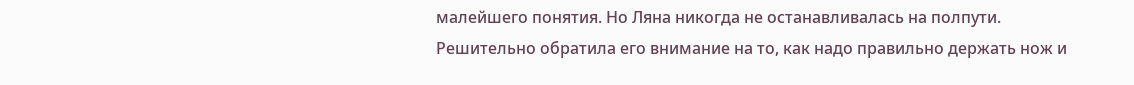малейшего понятия. Но Ляна никогда не останавливалась на полпути. Решительно обратила его внимание на то, как надо правильно держать нож и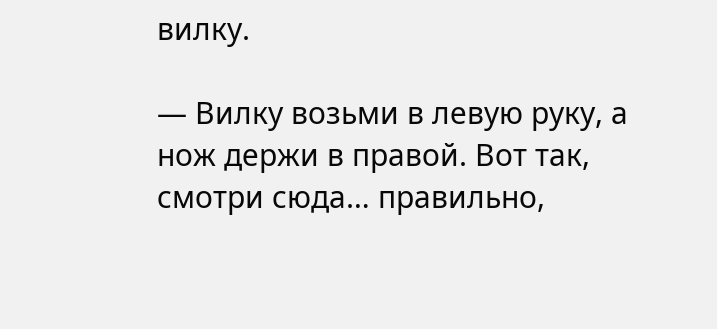вилку.

— Вилку возьми в левую руку, а нож держи в правой. Вот так, смотри сюда… правильно,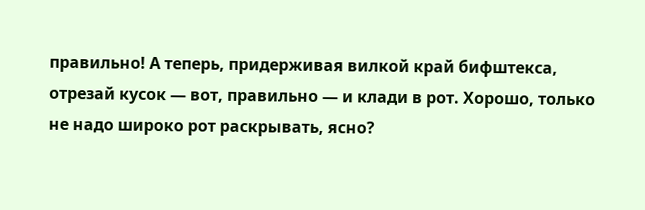правильно! А теперь, придерживая вилкой край бифштекса, отрезай кусок — вот, правильно — и клади в рот. Хорошо, только не надо широко рот раскрывать, ясно?